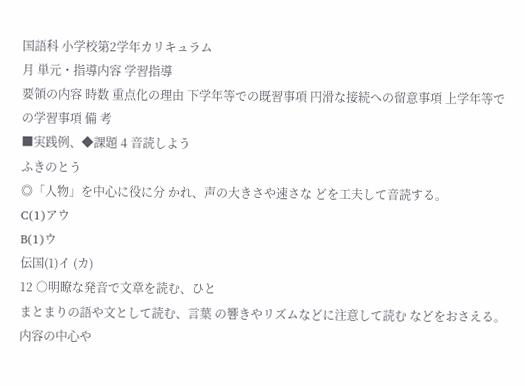国語科 小学校第2学年カリキュラム
月 単元・指導内容 学習指導
要領の内容 時数 重点化の理由 下学年等での既習事項 円滑な接続への留意事項 上学年等での学習事項 備 考
■実践例、◆課題 4 音読しよう
ふきのとう
◎「人物」を中心に役に分 かれ、声の大きさや速さな どを工夫して音読する。
C(1)アウ
B(1)ウ
伝国(1)イ (カ)
12 ○明瞭な発音で文章を読む、ひと
まとまりの語や文として読む、言葉 の響きやリズムなどに注意して読む などをおさえる。
内容の中心や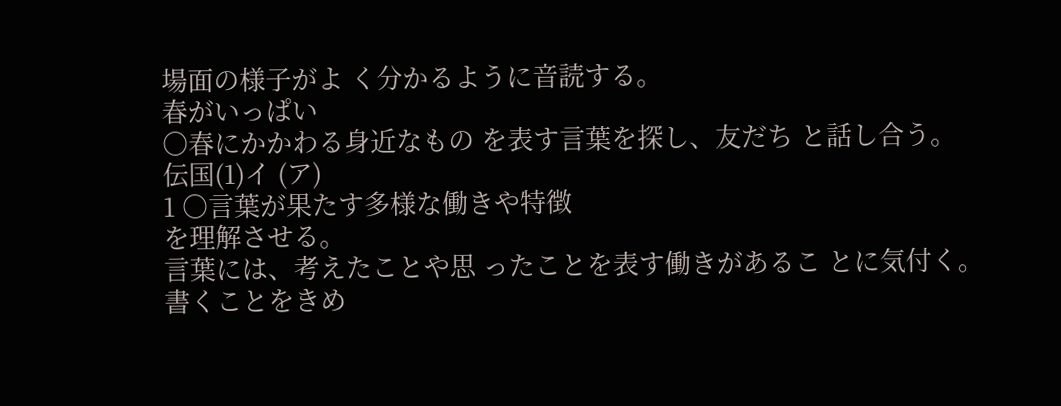場面の様子がよ く分かるように音読する。
春がいっぱい
○春にかかわる身近なもの を表す言葉を探し、友だち と話し合う。
伝国(1)イ (ア)
1 ○言葉が果たす多様な働きや特徴
を理解させる。
言葉には、考えたことや思 ったことを表す働きがあるこ とに気付く。
書くことをきめ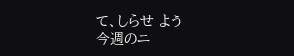て、しらせ よう
今週のニ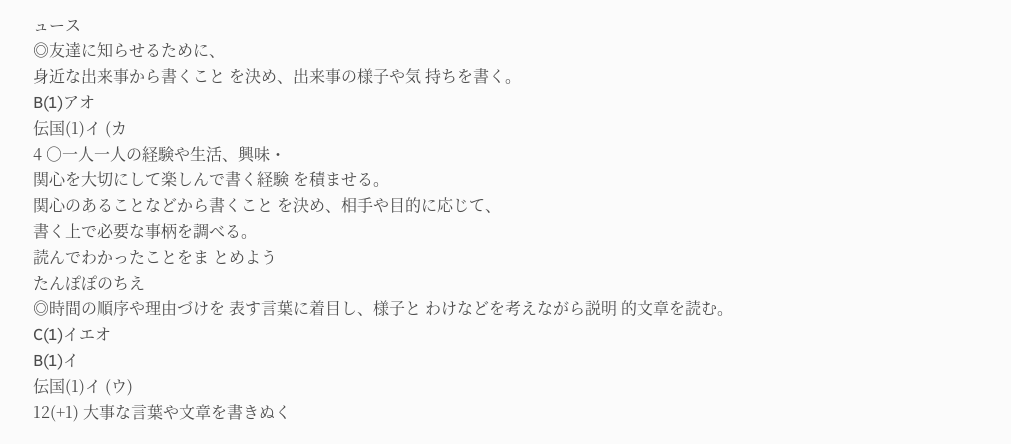ュース
◎友達に知らせるために、
身近な出来事から書くこと を決め、出来事の様子や気 持ちを書く。
B(1)アオ
伝国(1)イ (カ
4 ○一人一人の経験や生活、興味・
関心を大切にして楽しんで書く経験 を積ませる。
関心のあることなどから書くこと を決め、相手や目的に応じて、
書く上で必要な事柄を調べる。
読んでわかったことをま とめよう
たんぽぽのちえ
◎時間の順序や理由づけを 表す言葉に着目し、様子と わけなどを考えながら説明 的文章を読む。
C(1)イエオ
B(1)イ
伝国(1)イ (ウ)
12(+1) 大事な言葉や文章を書きぬく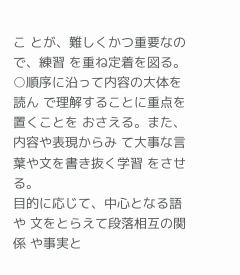こ とが、難しくかつ重要なので、練習 を重ね定着を図る。
○順序に沿って内容の大体を読ん で理解することに重点を置くことを おさえる。また、内容や表現からみ て大事な言葉や文を書き抜く学習 をさせる。
目的に応じて、中心となる語や 文をとらえて段落相互の関係 や事実と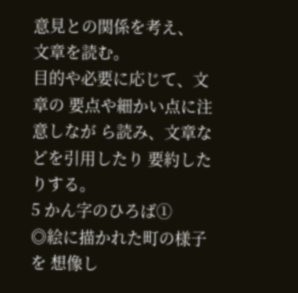意見との関係を考え、
文章を読む。
目的や必要に応じて、文章の 要点や細かい点に注意しなが ら読み、文章などを引用したり 要約したりする。
5 かん字のひろば①
◎絵に描かれた町の様子を 想像し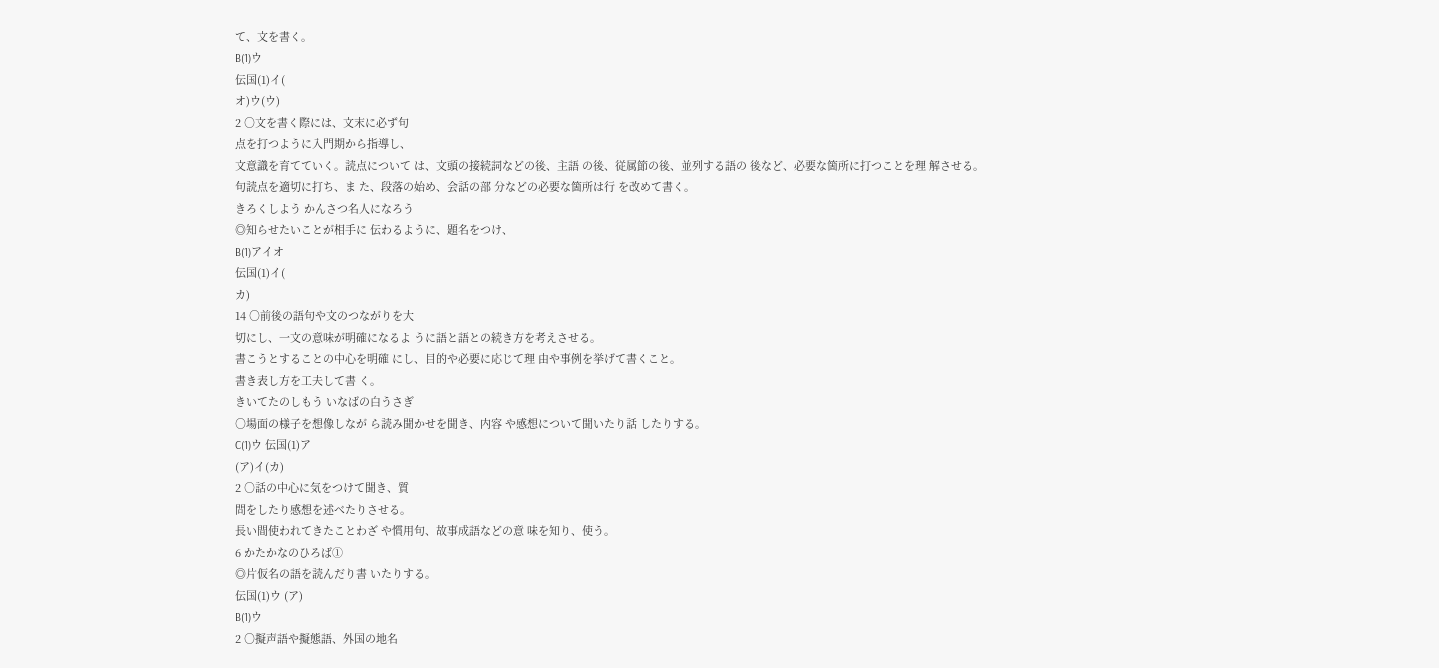て、文を書く。
B(1)ウ
伝国(1)イ(
オ)ウ(ウ)
2 ○文を書く際には、文末に必ず句
点を打つように入門期から指導し、
文意識を育てていく。読点について は、文頭の接続詞などの後、主語 の後、従属節の後、並列する語の 後など、必要な箇所に打つことを理 解させる。
句読点を適切に打ち、ま た、段落の始め、会話の部 分などの必要な箇所は行 を改めて書く。
きろくしよう かんさつ名人になろう
◎知らせたいことが相手に 伝わるように、題名をつけ、
B(1)アイオ
伝国(1)イ(
カ)
14 ○前後の語句や文のつながりを大
切にし、一文の意味が明確になるよ うに語と語との続き方を考えさせる。
書こうとすることの中心を明確 にし、目的や必要に応じて理 由や事例を挙げて書くこと。
書き表し方を工夫して書 く。
きいてたのしもう いなばの白うさぎ
○場面の様子を想像しなが ら読み聞かせを聞き、内容 や感想について聞いたり話 したりする。
C(1)ウ 伝国(1)ア
(ア)イ(カ)
2 ○話の中心に気をつけて聞き、質
問をしたり感想を述べたりさせる。
長い間使われてきたことわざ や慣用句、故事成語などの意 味を知り、使う。
6 かたかなのひろば①
◎片仮名の語を読んだり書 いたりする。
伝国(1)ウ (ア)
B(1)ウ
2 ○擬声語や擬態語、外国の地名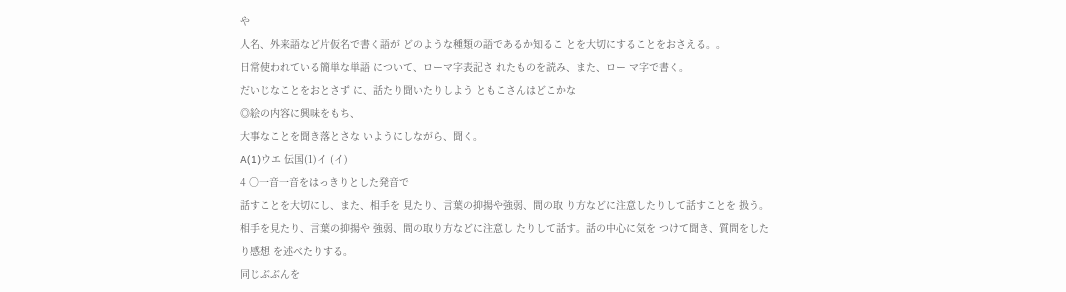や
人名、外来語など片仮名で書く語が どのような種類の語であるか知るこ とを大切にすることをおさえる。。
日常使われている簡単な単語 について、ローマ字表記さ れたものを読み、また、ロー マ字で書く。
だいじなことをおとさず に、話たり聞いたりしよう ともこさんはどこかな
◎絵の内容に興味をもち、
大事なことを聞き落とさな いようにしながら、聞く。
A(1)ウエ 伝国(1)イ (イ)
4 ○一音一音をはっきりとした発音で
話すことを大切にし、また、相手を 見たり、言葉の抑揚や強弱、間の取 り方などに注意したりして話すことを 扱う。
相手を見たり、言葉の抑揚や 強弱、間の取り方などに注意し たりして話す。話の中心に気を つけて聞き、質問をしたり感想 を述べたりする。
同じぶぶんを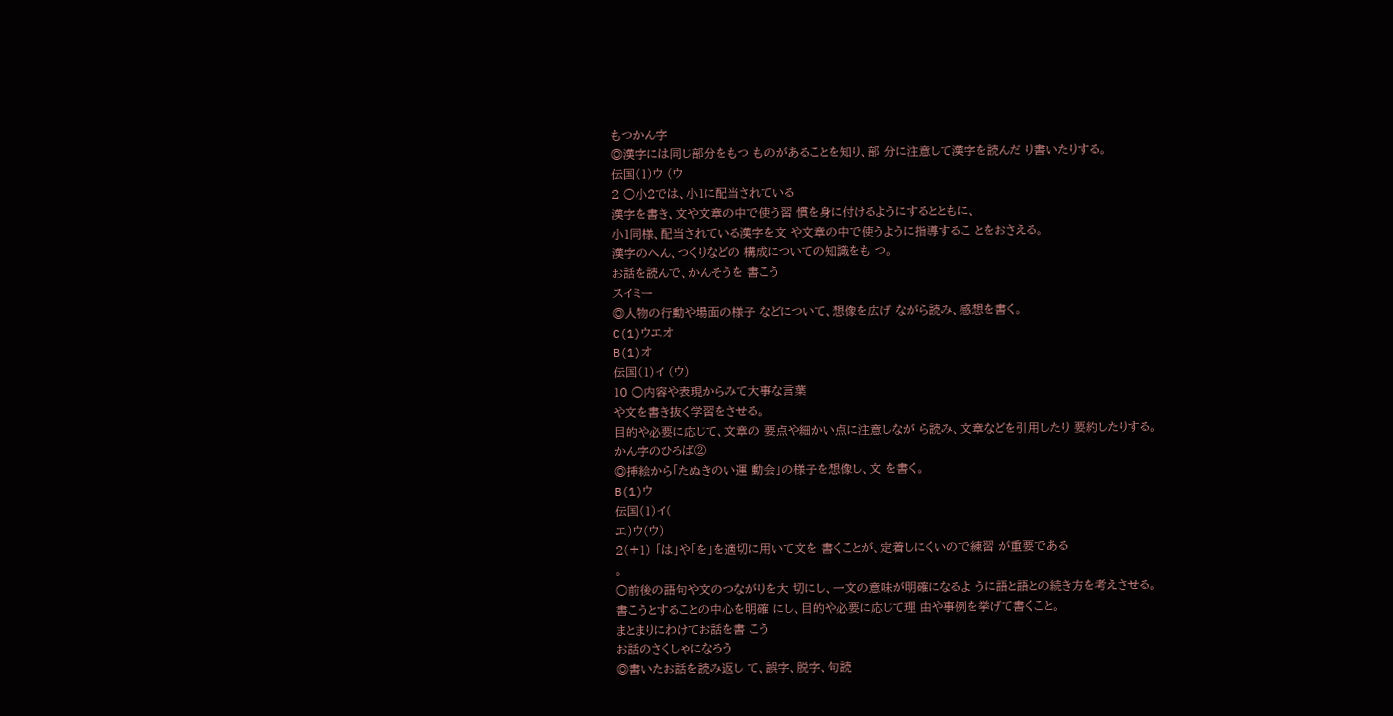もつかん字
◎漢字には同じ部分をもつ ものがあることを知り、部 分に注意して漢字を読んだ り書いたりする。
伝国(1)ウ (ウ
2 ○小2では、小1に配当されている
漢字を書き、文や文章の中で使う習 慣を身に付けるようにするとともに、
小1同様、配当されている漢字を文 や文章の中で使うように指導するこ とをおさえる。
漢字のへん、つくりなどの 構成についての知識をも つ。
お話を読んで、かんそうを 書こう
スイミー
◎人物の行動や場面の様子 などについて、想像を広げ ながら読み、感想を書く。
C(1)ウエオ
B(1)オ
伝国(1)イ (ウ)
10 ○内容や表現からみて大事な言葉
や文を書き抜く学習をさせる。
目的や必要に応じて、文章の 要点や細かい点に注意しなが ら読み、文章などを引用したり 要約したりする。
かん字のひろば②
◎挿絵から「たぬきのい運 動会」の様子を想像し、文 を書く。
B(1)ウ
伝国(1)イ(
エ)ウ(ウ)
2(+1) 「は」や「を」を適切に用いて文を 書くことが、定着しにくいので練習 が重要である
。
○前後の語句や文のつながりを大 切にし、一文の意味が明確になるよ うに語と語との続き方を考えさせる。
書こうとすることの中心を明確 にし、目的や必要に応じて理 由や事例を挙げて書くこと。
まとまりにわけてお話を書 こう
お話のさくしゃになろう
◎書いたお話を読み返し て、誤字、脱字、句読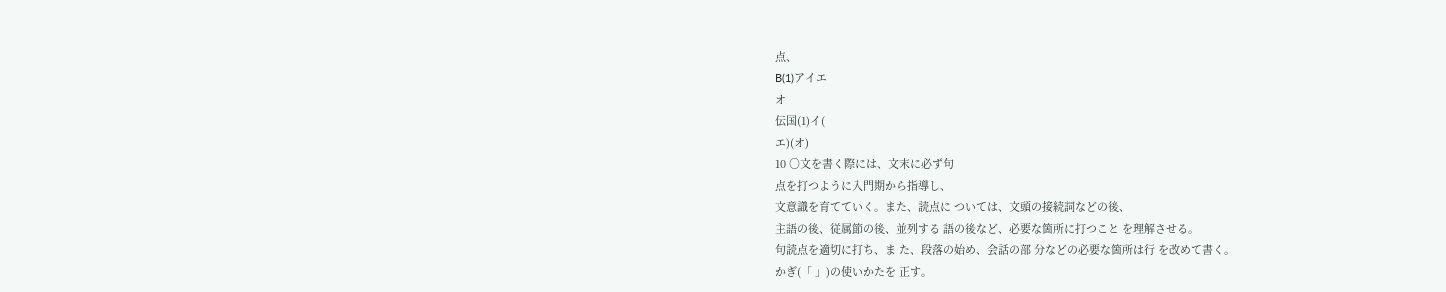点、
B(1)アイエ
オ
伝国(1)イ(
エ)(オ)
10 ○文を書く際には、文末に必ず句
点を打つように入門期から指導し、
文意識を育てていく。また、読点に ついては、文頭の接続詞などの後、
主語の後、従属節の後、並列する 語の後など、必要な箇所に打つこと を理解させる。
句読点を適切に打ち、ま た、段落の始め、会話の部 分などの必要な箇所は行 を改めて書く。
かぎ(「 」)の使いかたを 正す。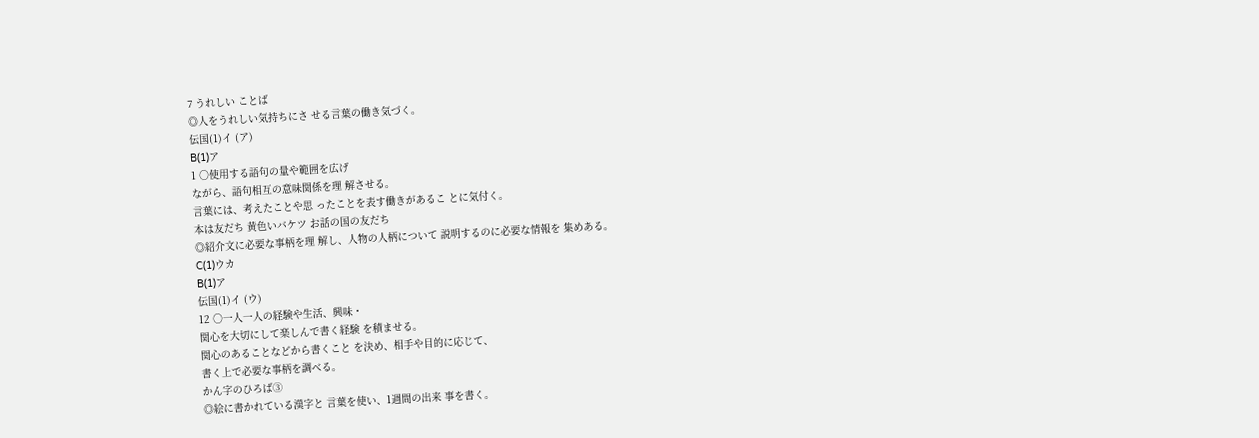7 うれしい ことば
◎人をうれしい気持ちにさ せる言葉の働き気づく。
伝国(1)イ (ア)
B(1)ア
1 ○使用する語句の量や範囲を広げ
ながら、語句相互の意味関係を理 解させる。
言葉には、考えたことや思 ったことを表す働きがあるこ とに気付く。
本は友だち 黄色いバケツ お話の国の友だち
◎紹介文に必要な事柄を理 解し、人物の人柄について 説明するのに必要な情報を 集めある。
C(1)ウカ
B(1)ア
伝国(1)イ (ウ)
12 ○一人一人の経験や生活、興味・
関心を大切にして楽しんで書く経験 を積ませる。
関心のあることなどから書くこと を決め、相手や目的に応じて、
書く上で必要な事柄を調べる。
かん字のひろば③
◎絵に書かれている漢字と 言葉を使い、1週間の出来 事を書く。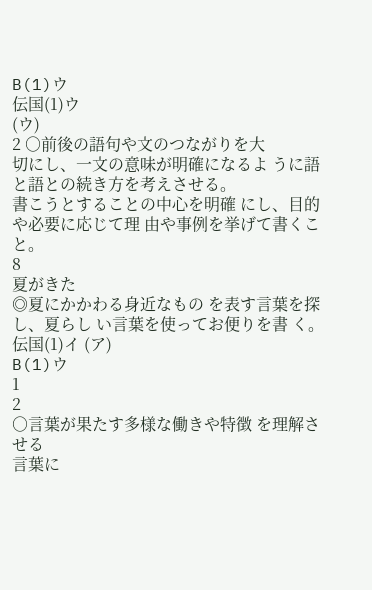B(1)ウ
伝国(1)ウ
(ウ)
2 ○前後の語句や文のつながりを大
切にし、一文の意味が明確になるよ うに語と語との続き方を考えさせる。
書こうとすることの中心を明確 にし、目的や必要に応じて理 由や事例を挙げて書くこと。
8
夏がきた
◎夏にかかわる身近なもの を表す言葉を探し、夏らし い言葉を使ってお便りを書 く。
伝国(1)イ (ア)
B(1)ウ
1
2
○言葉が果たす多様な働きや特徴 を理解させる
言葉に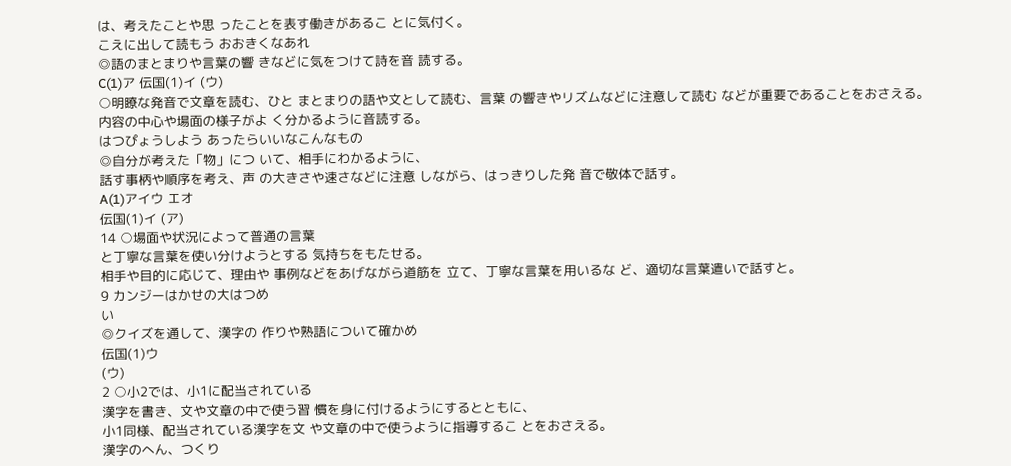は、考えたことや思 ったことを表す働きがあるこ とに気付く。
こえに出して読もう おおきくなあれ
◎語のまとまりや言葉の響 きなどに気をつけて詩を音 読する。
C(1)ア 伝国(1)イ (ウ)
○明瞭な発音で文章を読む、ひと まとまりの語や文として読む、言葉 の響きやリズムなどに注意して読む などが重要であることをおさえる。
内容の中心や場面の様子がよ く分かるように音読する。
はつぴょうしよう あったらいいなこんなもの
◎自分が考えた「物」につ いて、相手にわかるように、
話す事柄や順序を考え、声 の大きさや速さなどに注意 しながら、はっきりした発 音で敬体で話す。
A(1)アイウ エオ
伝国(1)イ (ア)
14 ○場面や状況によって普通の言葉
と丁寧な言葉を使い分けようとする 気持ちをもたせる。
相手や目的に応じて、理由や 事例などをあげながら道筋を 立て、丁寧な言葉を用いるな ど、適切な言葉遣いで話すと。
9 カンジーはかせの大はつめ
い
◎クイズを通して、漢字の 作りや熟語について確かめ
伝国(1)ウ
(ウ)
2 ○小2では、小1に配当されている
漢字を書き、文や文章の中で使う習 慣を身に付けるようにするとともに、
小1同様、配当されている漢字を文 や文章の中で使うように指導するこ とをおさえる。
漢字のへん、つくり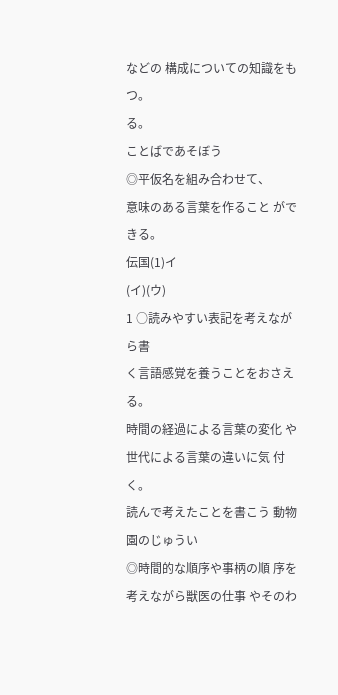などの 構成についての知識をも つ。
る。
ことばであそぼう
◎平仮名を組み合わせて、
意味のある言葉を作ること ができる。
伝国(1)イ
(イ)(ウ)
1 ○読みやすい表記を考えながら書
く言語感覚を養うことをおさえる。
時間の経過による言葉の変化 や世代による言葉の違いに気 付く。
読んで考えたことを書こう 動物園のじゅうい
◎時間的な順序や事柄の順 序を考えながら獣医の仕事 やそのわ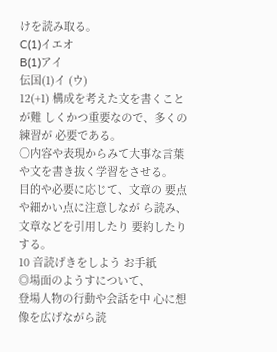けを読み取る。
C(1)イエオ
B(1)アイ
伝国(1)イ (ウ)
12(+1) 構成を考えた文を書くことが難 しくかつ重要なので、多くの練習が 必要である。
○内容や表現からみて大事な言葉 や文を書き抜く学習をさせる。
目的や必要に応じて、文章の 要点や細かい点に注意しなが ら読み、文章などを引用したり 要約したりする。
10 音読げきをしよう お手紙
◎場面のようすについて、
登場人物の行動や会話を中 心に想像を広げながら読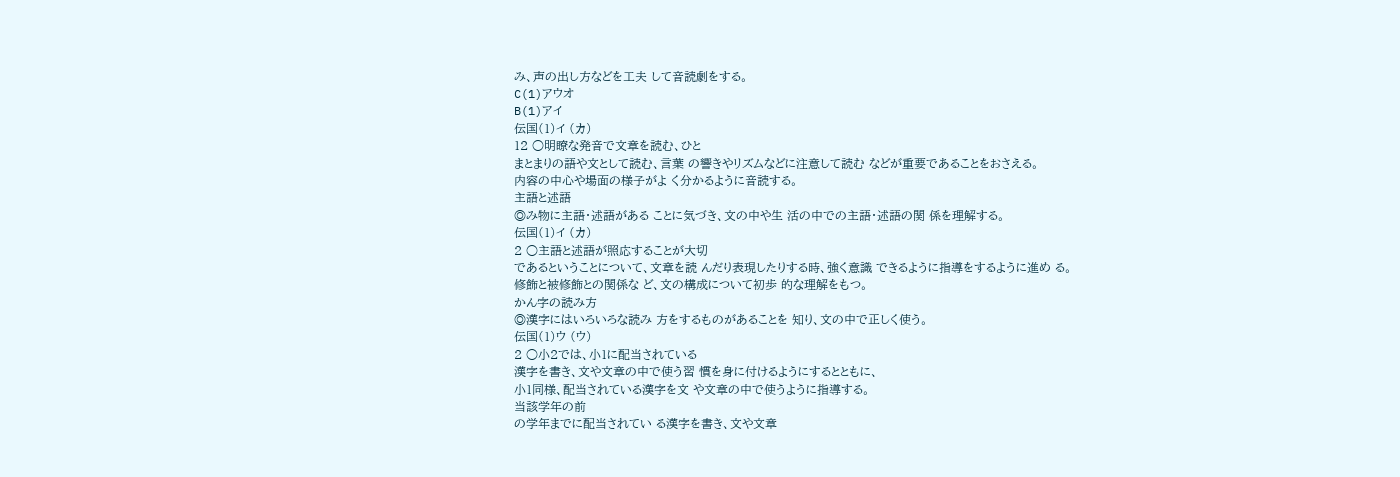み、声の出し方などを工夫 して音読劇をする。
C(1)アウオ
B(1)アイ
伝国(1)イ (カ)
12 ○明瞭な発音で文章を読む、ひと
まとまりの語や文として読む、言葉 の響きやリズムなどに注意して読む などが重要であることをおさえる。
内容の中心や場面の様子がよ く分かるように音読する。
主語と述語
◎み物に主語・述語がある ことに気づき、文の中や生 活の中での主語・述語の関 係を理解する。
伝国(1)イ (カ)
2 ○主語と述語が照応することが大切
であるということについて、文章を読 んだり表現したりする時、強く意識 できるように指導をするように進め る。
修飾と被修飾との関係な ど、文の構成について初歩 的な理解をもつ。
かん字の読み方
◎漢字にはいろいろな読み 方をするものがあることを 知り、文の中で正しく使う。
伝国(1)ウ (ウ)
2 ○小2では、小1に配当されている
漢字を書き、文や文章の中で使う習 慣を身に付けるようにするとともに、
小1同様、配当されている漢字を文 や文章の中で使うように指導する。
当該学年の前
の学年までに配当されてい る漢字を書き、文や文章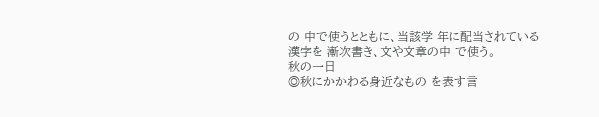の 中で使うとともに、当該学 年に配当されている漢字を 漸次書き、文や文章の中 で使う。
秋の一日
◎秋にかかわる身近なもの を表す言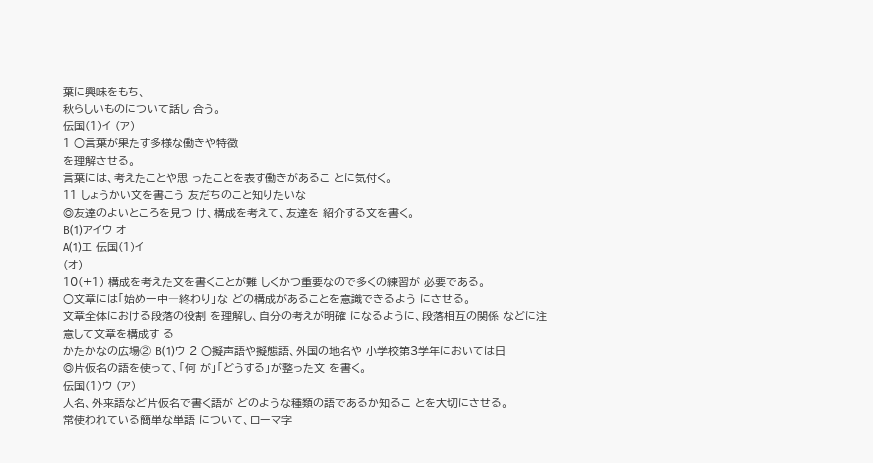葉に興味をもち、
秋らしいものについて話し 合う。
伝国(1)イ (ア)
1 ○言葉が果たす多様な働きや特徴
を理解させる。
言葉には、考えたことや思 ったことを表す働きがあるこ とに気付く。
11 しょうかい文を書こう 友だちのこと知りたいな
◎友達のよいところを見つ け、構成を考えて、友達を 紹介する文を書く。
B(1)アイウ オ
A(1)エ 伝国(1)イ
(オ)
10(+1) 構成を考えた文を書くことが難 しくかつ重要なので多くの練習が 必要である。
○文章には「始めー中―終わり」な どの構成があることを意識できるよう にさせる。
文章全体における段落の役割 を理解し、自分の考えが明確 になるように、段落相互の関係 などに注意して文章を構成す る
かたかなの広場② B(1)ウ 2 ○擬声語や擬態語、外国の地名や 小学校第3学年においては日
◎片仮名の語を使って、「何 が」「どうする」が整った文 を書く。
伝国(1)ウ (ア)
人名、外来語など片仮名で書く語が どのような種類の語であるか知るこ とを大切にさせる。
常使われている簡単な単語 について、ローマ字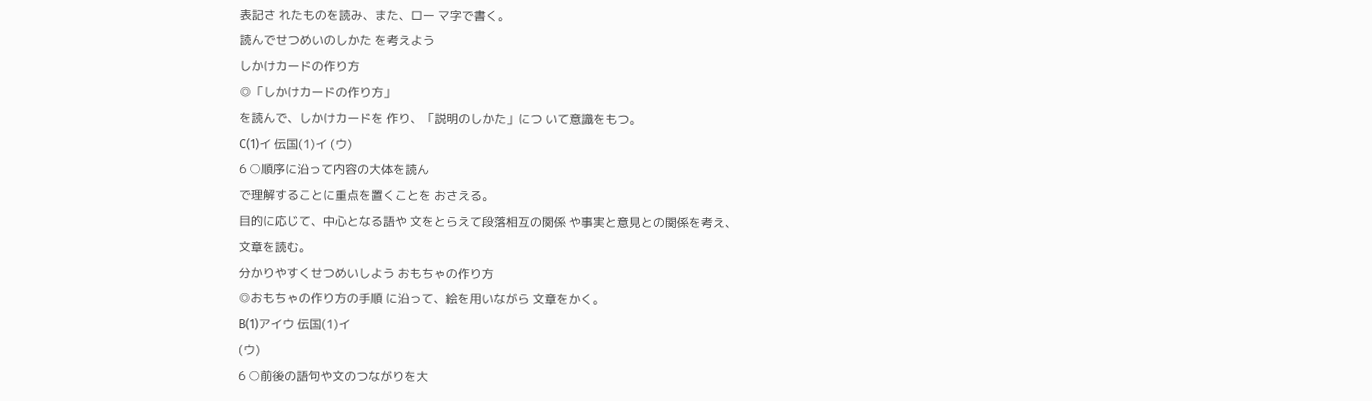表記さ れたものを読み、また、ロー マ字で書く。
読んでせつめいのしかた を考えよう
しかけカードの作り方
◎「しかけカードの作り方」
を読んで、しかけカードを 作り、「説明のしかた」につ いて意識をもつ。
C(1)イ 伝国(1)イ (ウ)
6 ○順序に沿って内容の大体を読ん
で理解することに重点を置くことを おさえる。
目的に応じて、中心となる語や 文をとらえて段落相互の関係 や事実と意見との関係を考え、
文章を読む。
分かりやすくせつめいしよう おもちゃの作り方
◎おもちゃの作り方の手順 に沿って、絵を用いながら 文章をかく。
B(1)アイウ 伝国(1)イ
(ウ)
6 ○前後の語句や文のつながりを大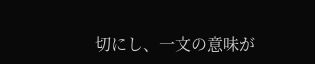切にし、一文の意味が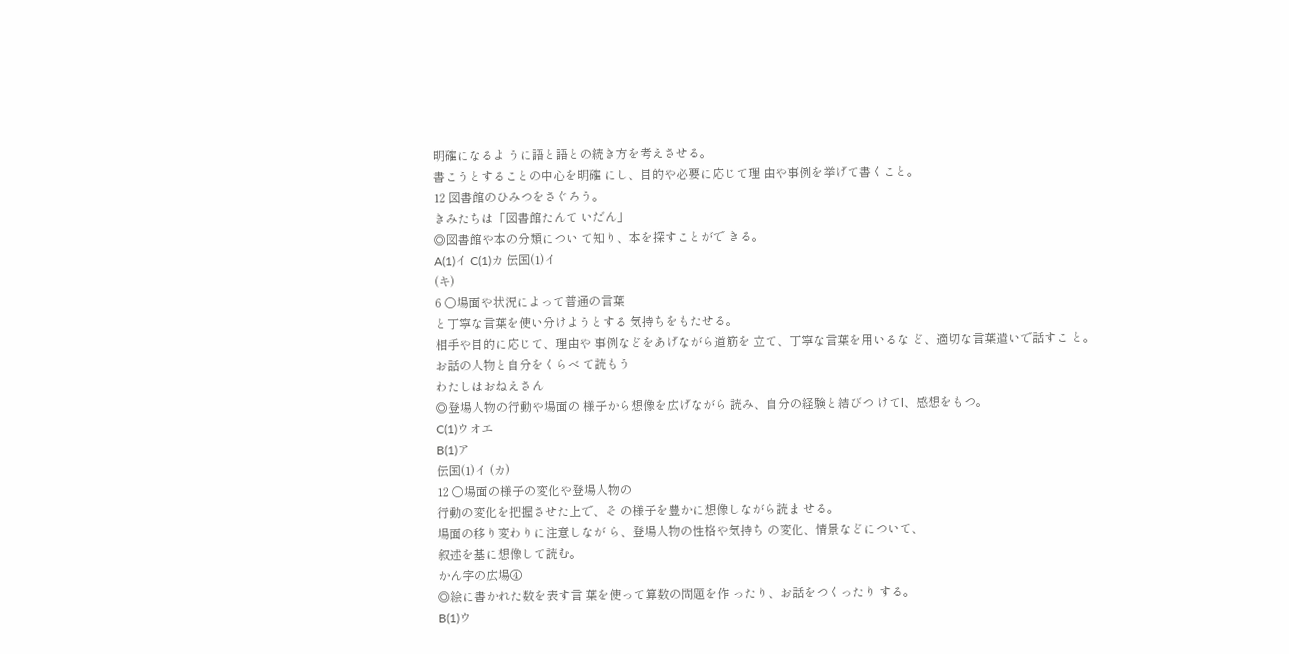明確になるよ うに語と語との続き方を考えさせる。
書こうとすることの中心を明確 にし、目的や必要に応じて理 由や事例を挙げて書くこと。
12 図書館のひみつをさぐろう。
きみたちは「図書館たんて いだん」
◎図書館や本の分類につい て知り、本を探すことがで きる。
A(1)イ C(1)カ 伝国(1)イ
(キ)
6 ○場面や状況によって普通の言葉
と丁寧な言葉を使い分けようとする 気持ちをもたせる。
相手や目的に応じて、理由や 事例などをあげながら道筋を 立て、丁寧な言葉を用いるな ど、適切な言葉遣いで話すこ と。
お話の人物と自分をくらべ て読もう
わたしはおねえさん
◎登場人物の行動や場面の 様子から想像を広げながら 読み、自分の経験と結びつ けてl、感想をもつ。
C(1)ウオエ
B(1)ア
伝国(1)イ (カ)
12 ○場面の様子の変化や登場人物の
行動の変化を把握させた上で、そ の様子を豊かに想像しながら読ま せる。
場面の移り変わりに注意しなが ら、登場人物の性格や気持ち の変化、情景などについて、
叙述を基に想像して読む。
かん字の広場④
◎絵に書かれた数を表す言 葉を使って算数の問題を作 ったり、お話をつくったり する。
B(1)ウ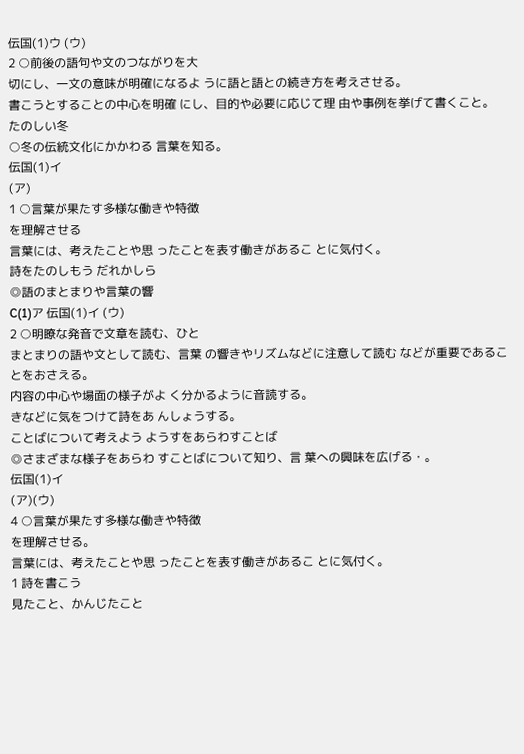伝国(1)ウ (ウ)
2 ○前後の語句や文のつながりを大
切にし、一文の意味が明確になるよ うに語と語との続き方を考えさせる。
書こうとすることの中心を明確 にし、目的や必要に応じて理 由や事例を挙げて書くこと。
たのしい冬
○冬の伝統文化にかかわる 言葉を知る。
伝国(1)イ
(ア)
1 ○言葉が果たす多様な働きや特徴
を理解させる
言葉には、考えたことや思 ったことを表す働きがあるこ とに気付く。
詩をたのしもう だれかしら
◎語のまとまりや言葉の響
C(1)ア 伝国(1)イ (ウ)
2 ○明瞭な発音で文章を読む、ひと
まとまりの語や文として読む、言葉 の響きやリズムなどに注意して読む などが重要であることをおさえる。
内容の中心や場面の様子がよ く分かるように音読する。
きなどに気をつけて詩をあ んしょうする。
ことばについて考えよう ようすをあらわすことば
◎さまざまな様子をあらわ すことばについて知り、言 葉への興味を広げる・。
伝国(1)イ
(ア)(ウ)
4 ○言葉が果たす多様な働きや特徴
を理解させる。
言葉には、考えたことや思 ったことを表す働きがあるこ とに気付く。
1 詩を書こう
見たこと、かんじたこと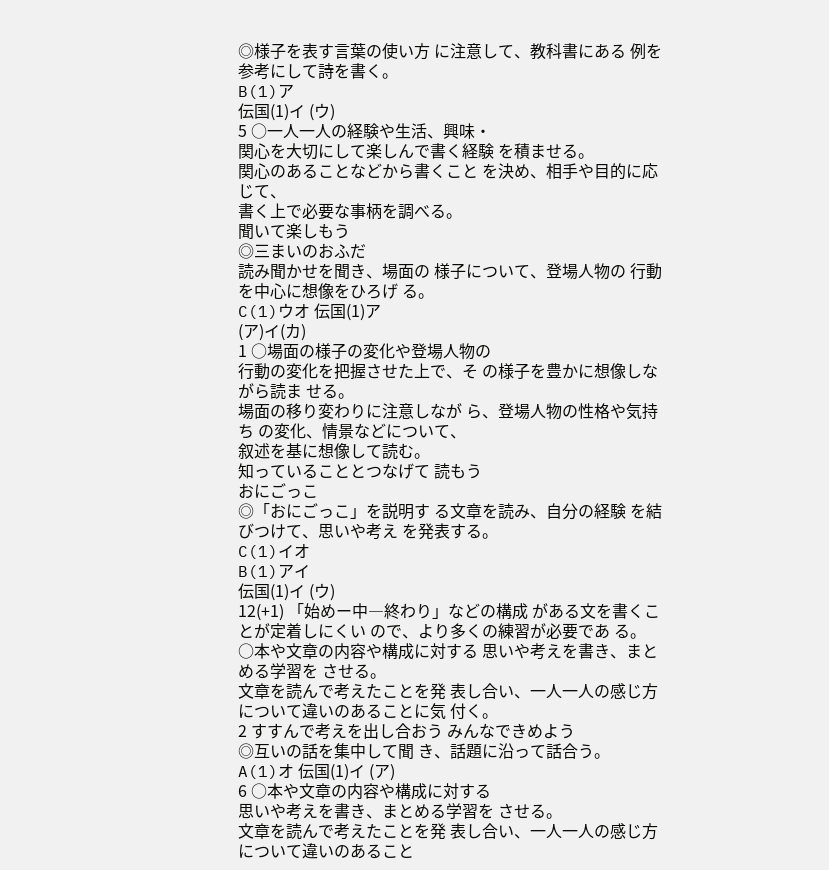◎様子を表す言葉の使い方 に注意して、教科書にある 例を参考にして詩を書く。
B(1)ア
伝国(1)イ (ウ)
5 ○一人一人の経験や生活、興味・
関心を大切にして楽しんで書く経験 を積ませる。
関心のあることなどから書くこと を決め、相手や目的に応じて、
書く上で必要な事柄を調べる。
聞いて楽しもう
◎三まいのおふだ
読み聞かせを聞き、場面の 様子について、登場人物の 行動を中心に想像をひろげ る。
C(1)ウオ 伝国(1)ア
(ア)イ(カ)
1 ○場面の様子の変化や登場人物の
行動の変化を把握させた上で、そ の様子を豊かに想像しながら読ま せる。
場面の移り変わりに注意しなが ら、登場人物の性格や気持ち の変化、情景などについて、
叙述を基に想像して読む。
知っていることとつなげて 読もう
おにごっこ
◎「おにごっこ」を説明す る文章を読み、自分の経験 を結びつけて、思いや考え を発表する。
C(1)イオ
B(1)アイ
伝国(1)イ (ウ)
12(+1) 「始めー中―終わり」などの構成 がある文を書くことが定着しにくい ので、より多くの練習が必要であ る。
○本や文章の内容や構成に対する 思いや考えを書き、まとめる学習を させる。
文章を読んで考えたことを発 表し合い、一人一人の感じ方 について違いのあることに気 付く。
2 すすんで考えを出し合おう みんなできめよう
◎互いの話を集中して聞 き、話題に沿って話合う。
A(1)オ 伝国(1)イ (ア)
6 ○本や文章の内容や構成に対する
思いや考えを書き、まとめる学習を させる。
文章を読んで考えたことを発 表し合い、一人一人の感じ方 について違いのあること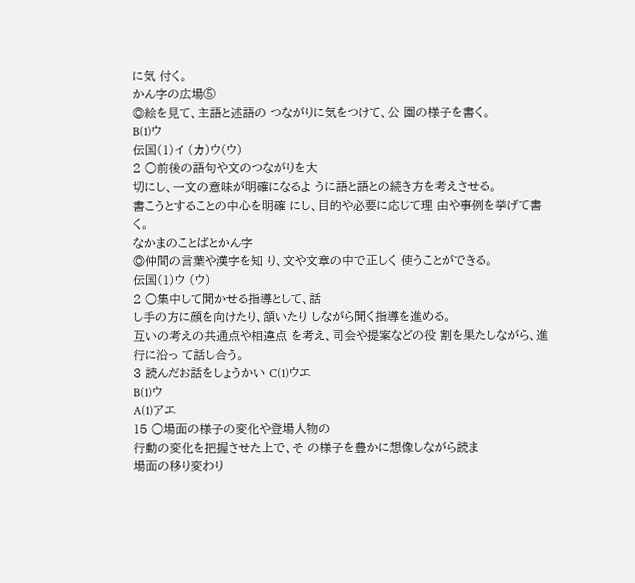に気 付く。
かん字の広場⑤
◎絵を見て、主語と述語の つながりに気をつけて、公 園の様子を書く。
B(1)ウ
伝国(1)イ (カ)ウ(ウ)
2 ○前後の語句や文のつながりを大
切にし、一文の意味が明確になるよ うに語と語との続き方を考えさせる。
書こうとすることの中心を明確 にし、目的や必要に応じて理 由や事例を挙げて書く。
なかまのことばとかん字
◎仲間の言葉や漢字を知 り、文や文章の中で正しく 使うことができる。
伝国(1)ウ (ウ)
2 ○集中して聞かせる指導として、話
し手の方に顔を向けたり、頷いたり しながら聞く指導を進める。
互いの考えの共通点や相違点 を考え、司会や提案などの役 割を果たしながら、進行に沿っ て話し合う。
3 読んだお話をしょうかい C(1)ウエ
B(1)ウ
A(1)アエ
15 ○場面の様子の変化や登場人物の
行動の変化を把握させた上で、そ の様子を豊かに想像しながら読ま
場面の移り変わり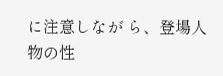に注意しなが ら、登場人物の性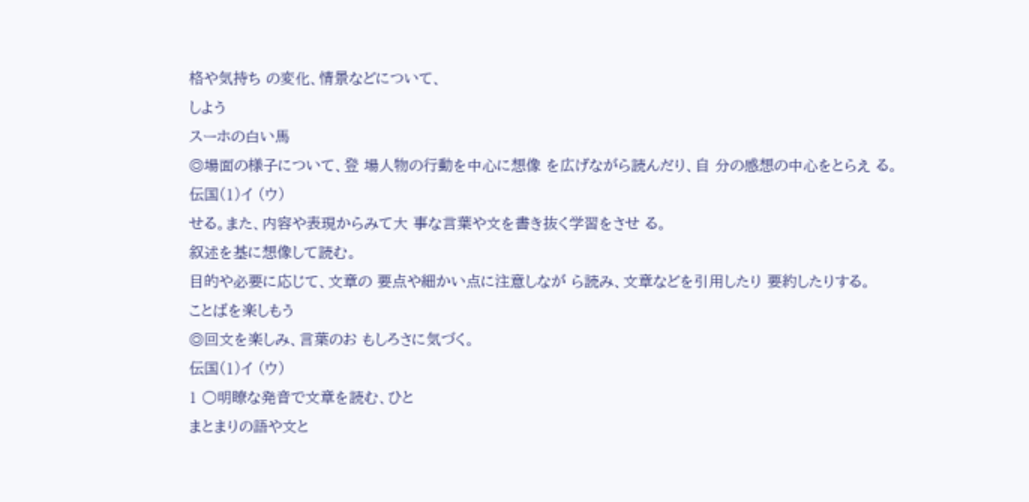格や気持ち の変化、情景などについて、
しよう
スーホの白い馬
◎場面の様子について、登 場人物の行動を中心に想像 を広げながら読んだり、自 分の感想の中心をとらえ る。
伝国(1)イ (ウ)
せる。また、内容や表現からみて大 事な言葉や文を書き抜く学習をさせ る。
叙述を基に想像して読む。
目的や必要に応じて、文章の 要点や細かい点に注意しなが ら読み、文章などを引用したり 要約したりする。
ことばを楽しもう
◎回文を楽しみ、言葉のお もしろさに気づく。
伝国(1)イ (ウ)
1 ○明瞭な発音で文章を読む、ひと
まとまりの語や文と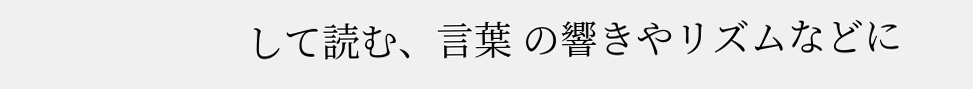して読む、言葉 の響きやリズムなどに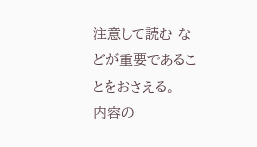注意して読む などが重要であることをおさえる。
内容の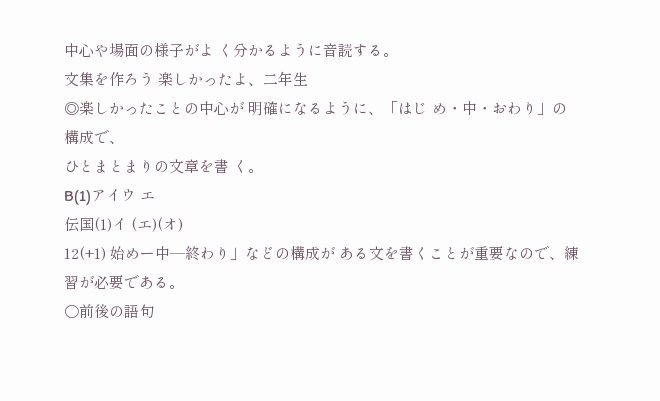中心や場面の様子がよ く分かるように音読する。
文集を作ろう 楽しかったよ、二年生
◎楽しかったことの中心が 明確になるように、「はじ め・中・おわり」の構成で、
ひとまとまりの文章を書 く。
B(1)アイウ エ
伝国(1)イ (エ)(オ)
12(+1) 始めー中―終わり」などの構成が ある文を書くことが重要なので、練 習が必要である。
○前後の語句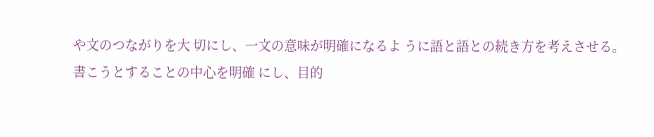や文のつながりを大 切にし、一文の意味が明確になるよ うに語と語との続き方を考えさせる。
書こうとすることの中心を明確 にし、目的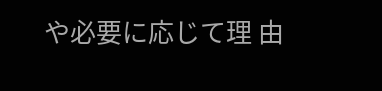や必要に応じて理 由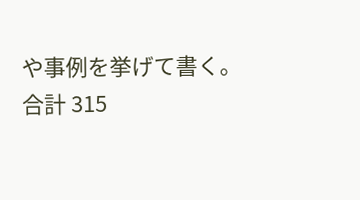や事例を挙げて書く。
合計 315